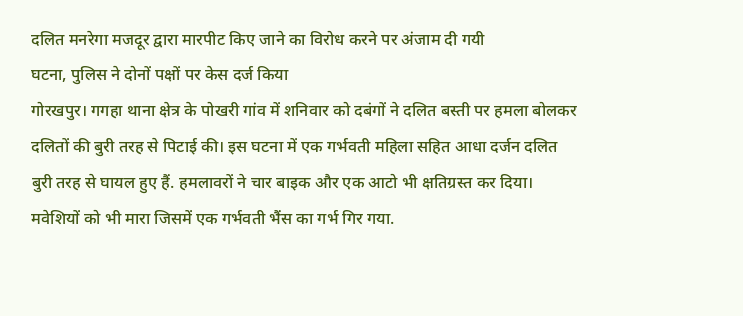दलित मनरेगा मजदूर द्वारा मारपीट किए जाने का विरोध करने पर अंजाम दी गयी
घटना, पुलिस ने दोनों पक्षों पर केस दर्ज किया
गोरखपुर। गगहा थाना क्षेत्र के पोखरी गांव में शनिवार को दबंगों ने दलित बस्ती पर हमला बोलकर दलितों की बुरी तरह से पिटाई की। इस घटना में एक गर्भवती महिला सहित आधा दर्जन दलित बुरी तरह से घायल हुए हैं. हमलावरों ने चार बाइक और एक आटो भी क्षतिग्रस्त कर दिया। मवेशियों को भी मारा जिसमें एक गर्भवती भैंस का गर्भ गिर गया.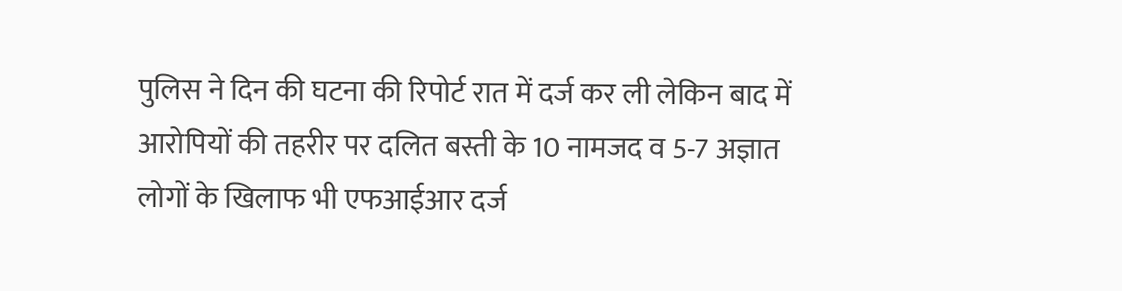पुलिस ने दिन की घटना की रिपोर्ट रात में दर्ज कर ली लेकिन बाद में आरोपियों की तहरीर पर दलित बस्ती के 10 नामजद व 5-7 अज्ञात लोगों के खिलाफ भी एफआईआर दर्ज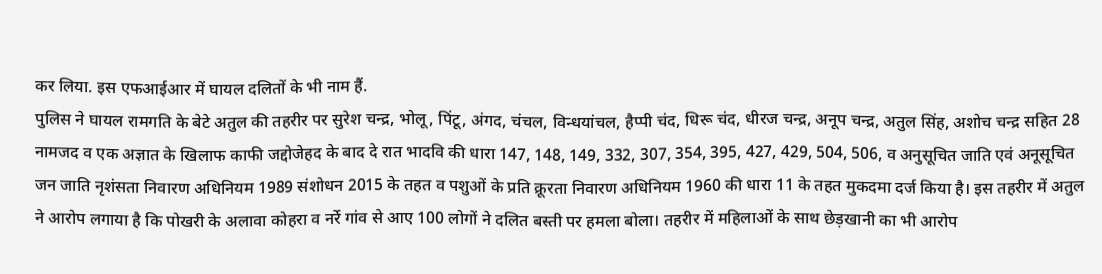कर लिया. इस एफआईआर में घायल दलितों के भी नाम हैं.
पुलिस ने घायल रामगति के बेटे अतुल की तहरीर पर सुरेश चन्द्र, भोलू, पिंटू, अंगद, चंचल, विन्धयांचल, हैप्पी चंद, धिरू चंद, धीरज चन्द्र, अनूप चन्द्र, अतुल सिंह, अशोच चन्द्र सहित 28 नामजद व एक अज्ञात के खिलाफ काफी जद्दोजेहद के बाद दे रात भादवि की धारा 147, 148, 149, 332, 307, 354, 395, 427, 429, 504, 506, व अनुसूचित जाति एवं अनूसूचित जन जाति नृशंसता निवारण अधिनियम 1989 संशोधन 2015 के तहत व पशुओं के प्रति क्रूरता निवारण अधिनियम 1960 की धारा 11 के तहत मुकदमा दर्ज किया है। इस तहरीर में अतुल ने आरोप लगाया है कि पोखरी के अलावा कोहरा व नर्रे गांव से आए 100 लोगों ने दलित बस्ती पर हमला बोला। तहरीर में महिलाओं के साथ छेड़खानी का भी आरोप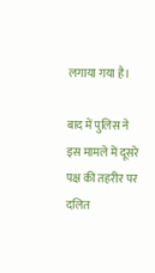लगाया गया है।

बाद में पुलिस ने इस मामले में दूसरे पक्ष की तहरीर पर दलित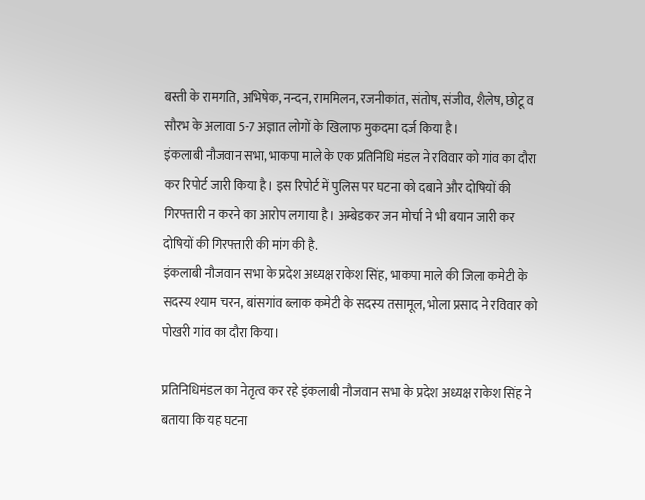बस्ती के रामगति, अभिषेक, नन्दन, राममिलन, रजनीकांत, संतोष, संजीव, शैलेष, छोटू व सौरभ के अलावा 5-7 अज्ञात लोगों के खिलाफ मुकदमा दर्ज किया है।
इंकलाबी नौजवान सभा, भाकपा माले के एक प्रतिनिधि मंडल ने रविवार को गांव का दौरा कर रिपोर्ट जारी किया है। इस रिपोर्ट में पुलिस पर घटना को दबाने और दोषियों की गिरफ्तारी न करने का आरोप लगाया है। अम्बेडकर जन मोर्चा ने भी बयान जारी कर दोषियों की गिरफ्तारी की मांग की है.
इंकलाबी नौजवान सभा के प्रदेश अध्यक्ष राकेश सिंह, भाकपा माले की जिला कमेटी के सदस्य श्याम चरन, बांसगांव ब्लाक कमेटी के सदस्य तसामूल, भोला प्रसाद ने रविवार को पोखरी गांव का दौरा किया।

प्रतिनिधिमंडल का नेतृत्व कर रहे इंकलाबी नौजवान सभा के प्रदेश अध्यक्ष राकेश सिंह ने बताया कि यह घटना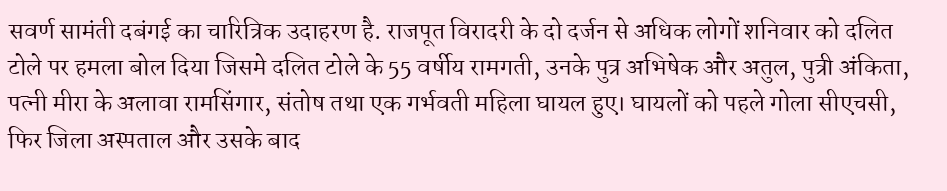सवर्ण सामंती दबंगई का चारित्रिक उदाहरण है. राजपूत विरादरी के दो दर्जन से अधिक लोगों शनिवार को दलित टोले पर हमला बोल दिया जिसमे दलित टोले के 55 वर्षीय रामगती, उनके पुत्र अभिषेक और अतुल, पुत्री अंकिता, पत्नी मीरा के अलावा रामसिंगार, संतोष तथा एक गर्भवती महिला घायल हुए। घायलों को पहले गोला सीएचसी, फिर जिला अस्पताल और उसके बाद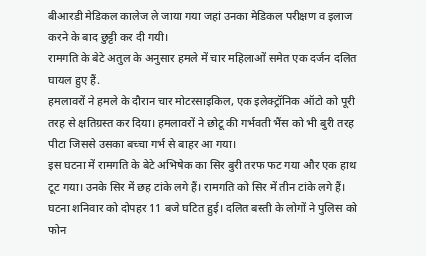बीआरडी मेडिकल कालेज ले जाया गया जहां उनका मेडिकल परीक्षण व इलाज करने के बाद छुट्टी कर दी गयी।
रामगति के बेटे अतुल के अनुसार हमले में चार महिलाओं समेत एक दर्जन दलित घायल हुए हैं.
हमलावरों ने हमले के दौरान चार मोटरसाइकिल, एक इलेक्ट्रॉनिक ऑटो को पूरी तरह से क्षतिग्रस्त कर दिया। हमलावरों ने छोटू की गर्भवती भैंस को भी बुरी तरह पीटा जिससे उसका बच्चा गर्भ से बाहर आ गया।
इस घटना में रामगति के बेटे अभिषेक का सिर बुरी तरफ फट गया और एक हाथ टूट गया। उनके सिर में छह टांके लगे हैं। रामगति को सिर में तीन टांके लगे हैं।
घटना शनिवार को दोपहर 11 बजे घटित हुई। दलित बस्ती के लोगों ने पुलिस को फोन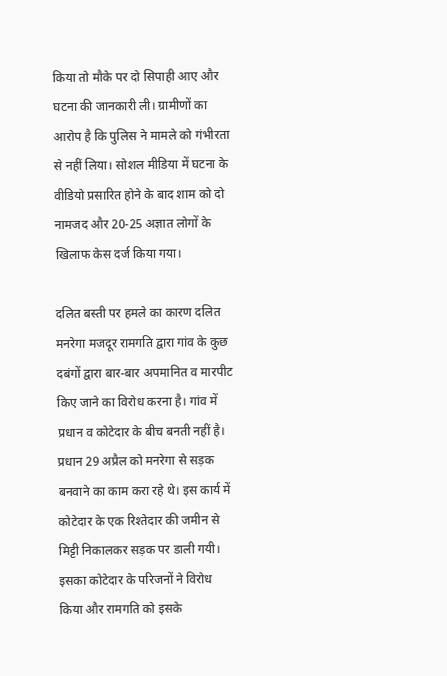किया तो मौके पर दो सिपाही आए और घटना की जानकारी ली। ग्रामीणों का आरोप है कि पुलिस ने मामले को गंभीरता से नहीं लिया। सोशल मीडिया में घटना के वीडियो प्रसारित होने के बाद शाम को दो नामजद और 20-25 अज्ञात लोगों के खिलाफ केस दर्ज किया गया।

दलित बस्ती पर हमले का कारण दलित मनरेगा मजदूर रामगति द्वारा गांव के कुछ दबंगों द्वारा बार-बार अपमानित व मारपीट किए जाने का विरोध करना है। गांव में प्रधान व कोटेदार के बीच बनती नहीं है। प्रधान 29 अप्रैल को मनरेगा से सड़क बनवाने का काम करा रहे थे। इस कार्य में कोटेदार के एक रिश्तेदार की जमीन से मिट्टी निकालकर सड़क पर डाली गयी। इसका कोटेदार के परिजनों ने विरोध किया और रामगति को इसके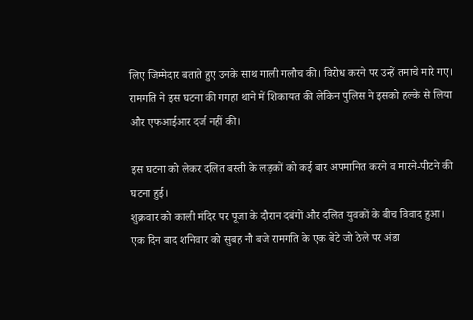लिए जिम्मेदार बताते हुए उनके साथ गाली गलौच की। विरोध करने पर उन्हें तमाचे मारे गए। रामगति ने इस घटना की गगहा थाने में शिकायत की लेकिन पुलिस ने इसको हल्के से लिया और एफआईआर दर्ज नहीं की।

इस घटना को लेकर दलित बस्ती के लड़कों को कई बार अपमानित करने व मारने-पीटने की घटना हुई।
शुक्रवार को काली मंदिर पर पूजा के दौरान दबंगों और दलित युवकों के बीच विवाद हुआ।
एक दिन बाद शनिवार को सुबह नौ बजे रामगति के एक बेटे जो ठेले पर अंडा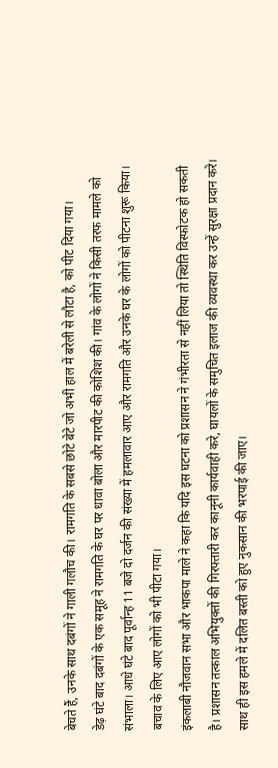बेचते हैं, उनके साथ दबंगों ने गाली गलौच की। रामगति के सबसे छोटे बेटे जो अभी हाल में बरेली से लौटा है, को पीट दिया गया।
डेढ़ घंटे बाद दबंगों के एक समूह ने रामगति के घर पर धावा बोला और मारपीट की कोशिश की। गांव के लोगों ने किसी तरफ मामले को संभाला। आधे घंटे बाद पूर्वान्ह 11 बजे दो दर्जन की संख्या में हमलावार आए और रामगति और उनके घर के लोगों को पीटना शुरू किया। बचाव के लिए आए लोगों को भी पीटा गया।
इंकलाबी नौजवान सभा और भाकपा माले ने कहा कि यदि इस घटना को प्रशासन ने गंभीरता से नहीं लिया तो स्थिति विस्फोटक हो सकती है। प्रशासन तत्काल अभियुक्तों की गिरफ्तारी कर कानूनी कार्यवाही करे, घायलों के समुचित इलाज की व्यवस्था कर उन्हें सुरक्षा प्रदान करे। साथ ही इस हमले में दलित बस्ती को हुए नुकसान की भरपाई की जाए।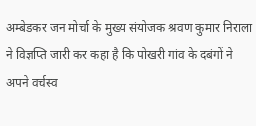अम्बेडकर जन मोर्चा के मुख्य संयोजक श्रवण कुमार निराला ने विज्ञप्ति जारी कर कहा है कि पोखरी गांव के दबंगों ने अपने वर्चस्व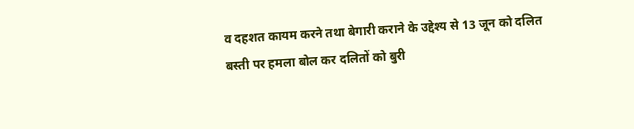व दहशत कायम करने तथा बेगारी कराने के उद्देश्य से 13 जून को दलित बस्ती पर हमला बोल कर दलितों को बुरी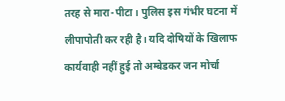तरह से मारा-पीटा। पुलिस इस गंभीर घटना में लीपापोती कर रही है। यदि दोषियों के खिलाफ कार्यवाही नहीं हुई तो अम्बेडकर जन मोर्चा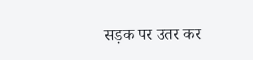सड़क पर उतर कर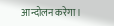आन्दोलन करेगा।